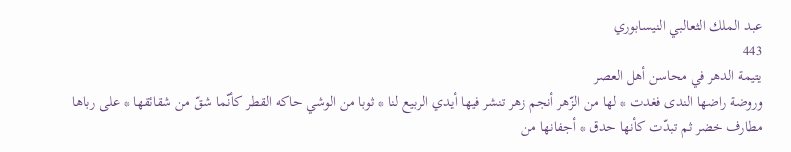عبد الملك الثعالبي النيسابوري
443
يتيمة الدهر في محاسن أهل العصر
وروضة راضها الندى فغدت * لها من الزّهر أنجم زهر تنشر فيها أيدي الربيع لنا * ثوبا من الوشي حاكه القطر كأنّما شقّ من شقائقها * على رباها مطارف خضر ثم تبدّت كأنها حدق * أجفانها من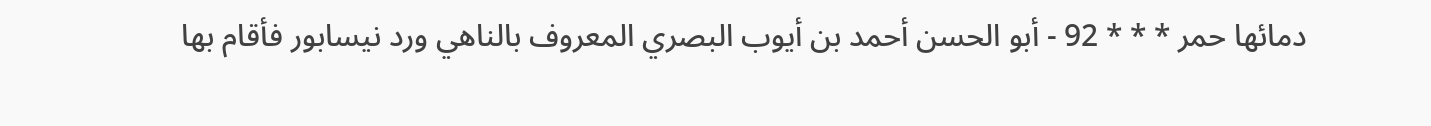دمائها حمر * * * 92 - أبو الحسن أحمد بن أيوب البصري المعروف بالناهي ورد نيسابور فأقام بها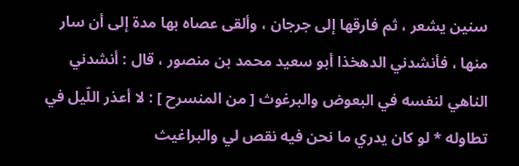سنين يشعر ، ثم فارقها إلى جرجان ، وألقى عصاه بها مدة إلى أن سار منها ، فأنشدني الدهخذا أبو سعيد محمد بن منصور ، قال : أنشدني الناهي لنفسه في البعوض والبرغوث [ من المنسرح ] : لا أعذر اللّيل في تطاوله * لو كان يدري ما نحن فيه نقص لي والبراغيث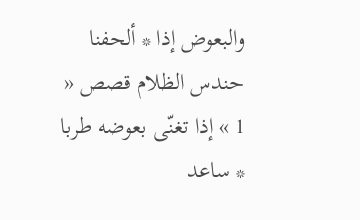والبعوض إذا * ألحفنا حندس الظلام قصص « 1 » إذا تغنّى بعوضه طربا * ساعد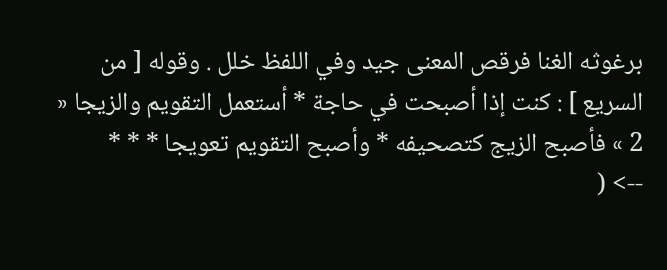برغوثه الغنا فرقص المعنى جيد وفي اللفظ خلل . وقوله [ من السريع ] : كنت إذا أصبحت في حاجة * أستعمل التقويم والزيجا « 2 » فأصبح الزيج كتصحيفه * وأصبح التقويم تعويجا * * *
--> (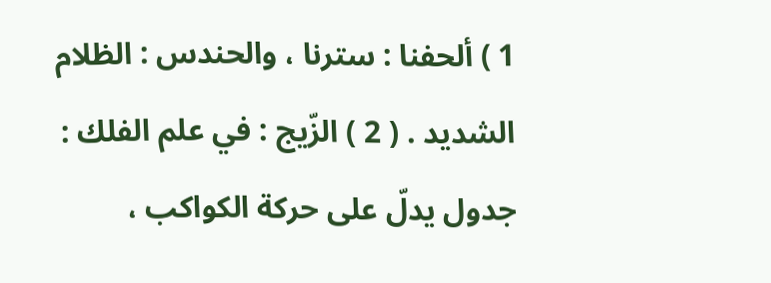1 ) ألحفنا : سترنا ، والحندس : الظلام الشديد . ( 2 ) الزّيج : في علم الفلك : جدول يدلّ على حركة الكواكب ،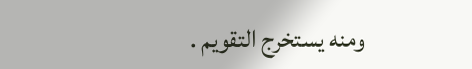ومنه يستخرج التقويم .